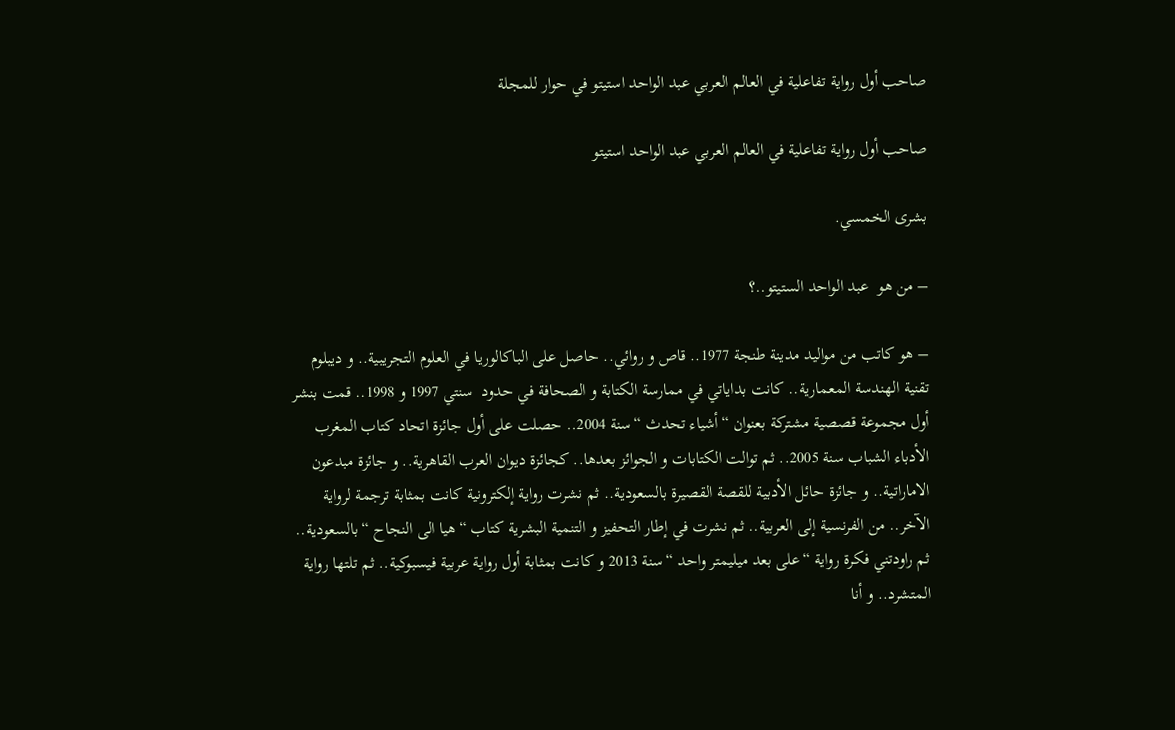صاحب أول رواية تفاعلية في العالم العربي عبد الواحد استيتو في حوار للمجلة

صاحب أول رواية تفاعلية في العالم العربي عبد الواحد استيتو

بشرى الخمسي.

– من هو  عبد الواحد الستيتو..؟

– هو كاتب من مواليد مدينة طنجة 1977.. قاص و روائي.. حاصل على الباكالوريا في العلوم التجريبية.. و ديبلوم تقنية الهندسة المعمارية.. كانت بداياتي في ممارسة الكتابة و الصحافة في حدود  سنتي 1997 و 1998.. قمت بنشر أول مجموعة قصصية مشتركة بعنوان “أشياء تحدث “سنة 2004.. حصلت على أول جائزة اتحاد كتاب المغرب الأدباء الشباب سنة 2005.. ثم توالت الكتابات و الجوائز بعدها.. كجائزة ديوان العرب القاهرية.. و جائزة مبدعون الاماراتية.. و جائزة حائل الأدبية للقصة القصيرة بالسعودية.. ثم نشرت رواية إلكترونية كانت بمثابة ترجمة لرواية الآخر.. من الفرنسية إلى العربية.. ثم نشرت في إطار التحفيز و التنمية البشرية كتاب “هيا الى النجاح “بالسعودية.. ثم راودتني فكرة رواية “على بعد ميليمتر واحد “سنة 2013 و كانت بمثابة أول رواية عربية فيسبوكية.. ثم تلتها رواية المتشرد.. و أنا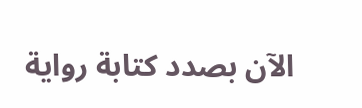الآن بصدد كتابة رواية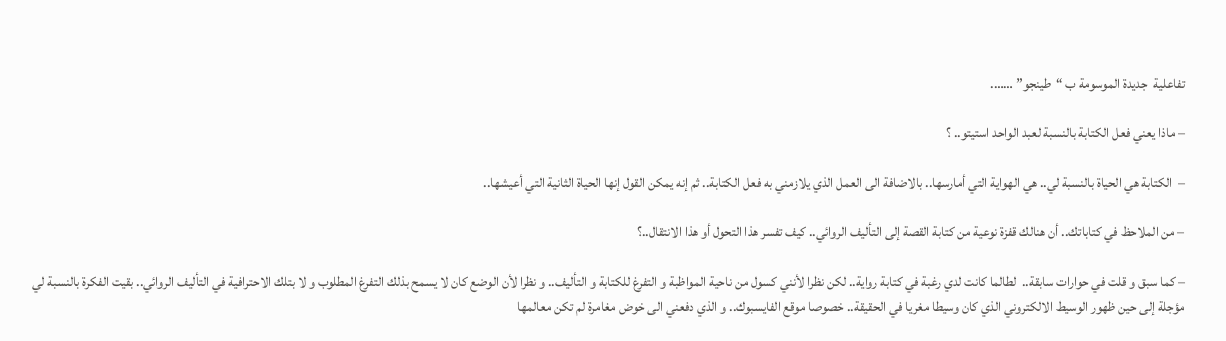تفاعلية  جديدة الموسومة ب “طينجو” …….

– ماذا يعني فعل الكتابة بالنسبة لعبد الواحد استيتو.. ؟

–  الكتابة هي الحياة بالنسبة لي.. هي الهواية التي أمارسها.. بالاضافة الى العمل الذي يلازمني به فعل الكتابة.. ثم إنه يمكن القول إنها الحياة الثانية التي أعيشها..

– من الملاحظ في كتاباتك.. أن هنالك قفزة نوعية من كتابة القصة إلى التأليف الروائي.. كيف تفسر هذا التحول أو هذا الانتقال..؟

– كما سبق و قلت في حوارات سابقة..  لطالما كانت لدي رغبة في كتابة رواية.. لكن نظرا لأنني كسول من ناحية المواظبة و التفرغ للكتابة و التأليف.. و نظرا لأن الوضع كان لا يسمح بذلك التفرغ المطلوب و لا بتلك الاحترافية في التأليف الروائي.. بقيت الفكرة بالنسبة لي مؤجلة إلى حين ظهور الوسيط الالكتروني الذي كان وسيطا مغريا في الحقيقة.. خصوصا موقع الفايسبوك.. و الذي دفعني الى خوض مغامرة لم تكن معالمها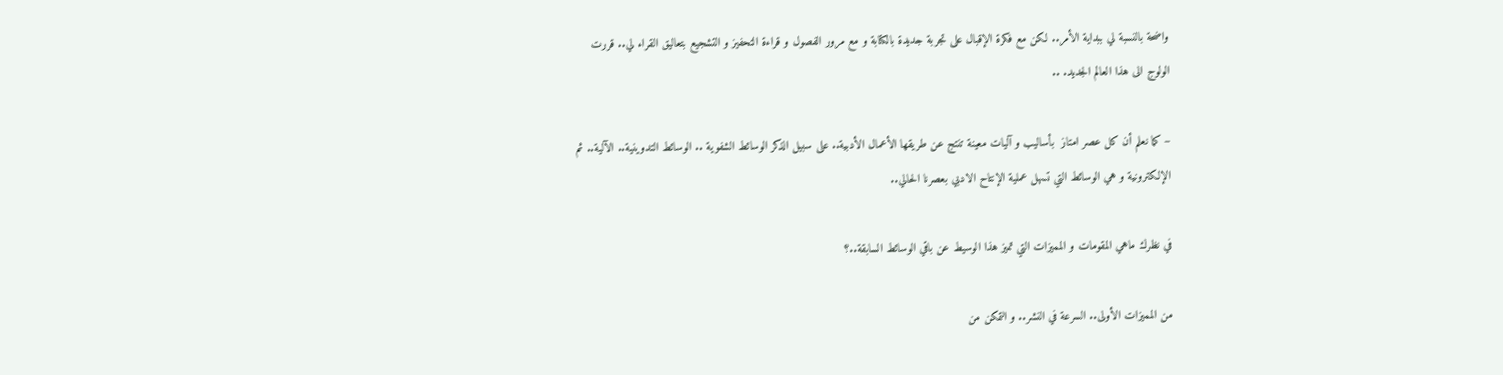واضحة بالنسبة لي ببداية الأمر.. لكن مع فكرة الإقبال على تجربة جديدة بالكتابة و مع مرور الفصول و قراءة التحفيز و التشجيع بتعاليق القراء لي.. قررت الولوج الى هذا العالم الجديد. ..

– كما نعلم أن كل عصر امتاز  بأساليب و آليات معينة تنتج عن طريقها الأعمال الأدبية.. على سبيل الذكر الوسائط الشفوية .. الوسائط التدوينية.. الآلية.. ثم الإلكترونية و هي الوسائط التي تسهل عملية الإنتاح الادبي بعصرنا الحالي..

في نظرك ماهي المقومات و المميزات التي تميز هذا الوسيط عن باقي الوسائط السابقة..؟

من المميزات الأولى.. السرعة في النشر.. و التمكن من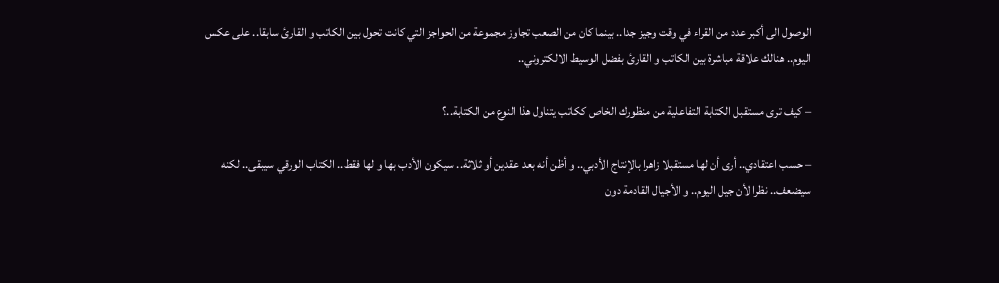الوصول الى أكبر عدد من القراء في وقت وجيز جدا.. بينما كان من الصعب تجاوز مجموعة من الحواجز التي كانت تحول بين الكاتب و القارئ سابقا.. على عكس اليوم.. هنالك علاقة مباشرة بين الكاتب و القارئ بفضل الوسيط الالكتروني..

– كيف ترى مستقبل الكتابة التفاعلية من منظورك الخاص ككاتب يتناول هذا النوع من الكتابة..؟

– حسب اعتقادي.. أرى أن لها مستقبلا زاهرا بالإنتاج الأدبي.. و أظن أنه بعد عقدين أو ثلاثة.. سيكون الأدب بها و لها فقط.. الكتاب الورقي سيبقى.. لكنه سيضعف.. نظرا لأن جيل اليوم.. و الأجيال القادمة دون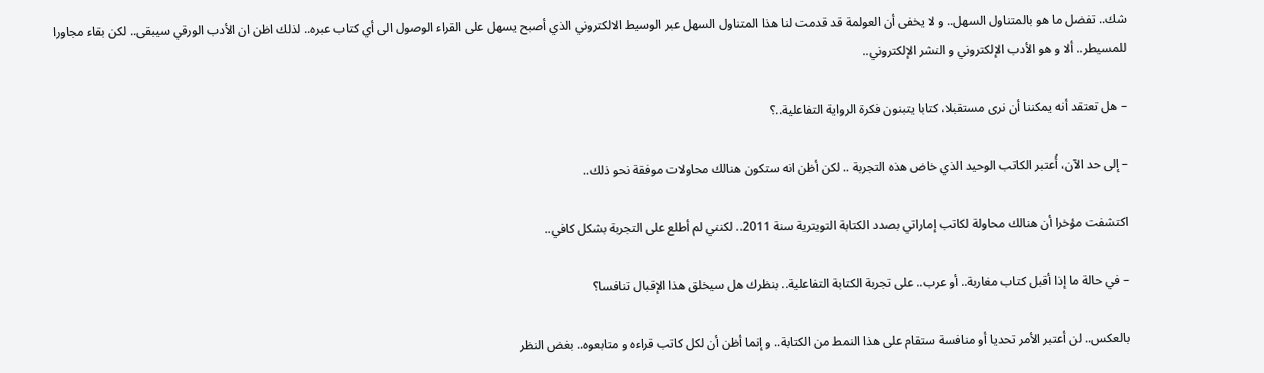شك.. تفضل ما هو بالمتناول السهل.. و لا يخفى أن العولمة قد قدمت لنا هذا المتناول السهل عبر الوسيط الالكتروني الذي أصبح يسهل على القراء الوصول الى أي كتاب عبره.. لذلك اظن ان الأدب الورقي سيبقى.. لكن بقاء مجاورا للمسيطر.. ألا و هو الأدب الإلكتروني و النشر الإلكتروني..

– هل تعتقد أنه يمكننا أن نرى مستقبلا، كتابا يتبنون فكرة الرواية التفاعلية..؟

– إلى حد الآن، أُعتبر الكاتب الوحيد الذي خاض هذه التجربة .. لكن أظن انه ستكون هنالك محاولات موفقة نحو ذلك..

اكتشفت مؤخرا أن هنالك محاولة لكاتب إماراتي بصدد الكتابة التويترية سنة 2011.. لكنني لم أطلع على التجربة بشكل كافي..

– في حالة ما إذا أقبل كتاب مغاربة.. أو عرب.. على تجربة الكتابة التفاعلية.. بنظرك هل سيخلق هذا الإقبال تنافسا؟

بالعكس.. لن أعتبر الأمر تحديا أو منافسة ستقام على هذا النمط من الكتابة.. و إنما أظن أن لكل كاتب قراءه و متابعوه.. بغض النظر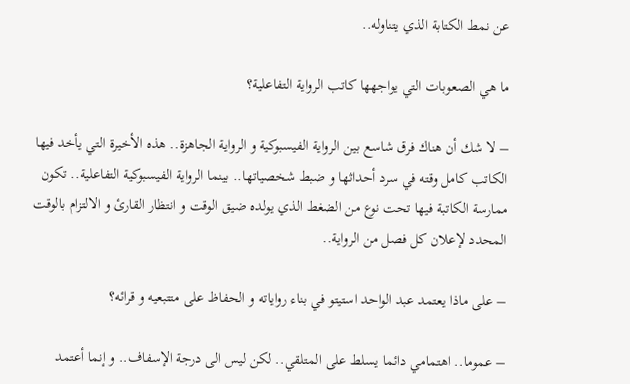عن نمط الكتابة الذي يتناوله..

ما هي الصعوبات التي يواجهها كاتب الرواية التفاعلية؟

– لا شك أن هناك فرق شاسع بين الرواية الفيسبوكية و الرواية الجاهزة.. هذه الأخيرة التي يأخد فيها الكاتب كامل وقته في سرد أحداثها و ضبط شخصياتها.. بينما الرواية الفيسبوكية التفاعلية.. تكون ممارسة الكاتبة فيها تحت نوع من الضغط الذي يولده ضيق الوقت و انتظار القارئ و الالتزام بالوقت المحدد لإعلان كل فصل من الرواية..

– على ماذا يعتمد عبد الواحد استيتو في بناء رواياته و الحفاظ على متتبعيه و قرائه؟

– عموما.. اهتمامي دائما يسلط على المتلقي.. لكن ليس الى درجة الإسفاف.. و إنما أعتمد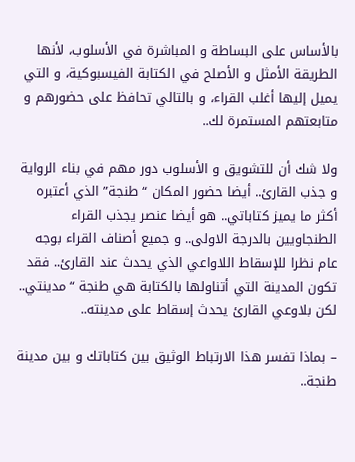بالأساس على البساطة و المباشرة في الأسلوب، لأنها الطريقة الأمثل و الأصلح في الكتابة الفيسبوكية، و التي يميل إليها أغلب القراء، و بالتالي تحافظ على حضورهم و متابعتهم المستمرة لك..

ولا شك أن للتشويق و الأسلوب دور مهم في بناء الرواية و جذب القارئ.. أيضا حضور المكان “طنجة” الذي أعتبره أكثر ما يميز كتاباتي.. هو أيضا عنصر يجذب القراء الطنجاويين بالدرجة الاولى.. و جميع أصناف القراء بوجه عام نظرا للإسقاط اللاواعي الذي يحدث عند القارئ.. فقد تكون المدينة التي أتناولها بالكتابة هي طنجة “مدينتي.. لكن بلاوعي القارئ يحدث إسقاط على مدينته..

– بماذا تفسر هذا الارتباط الوثيق بين كتاباتك و بين مدينة طنجة..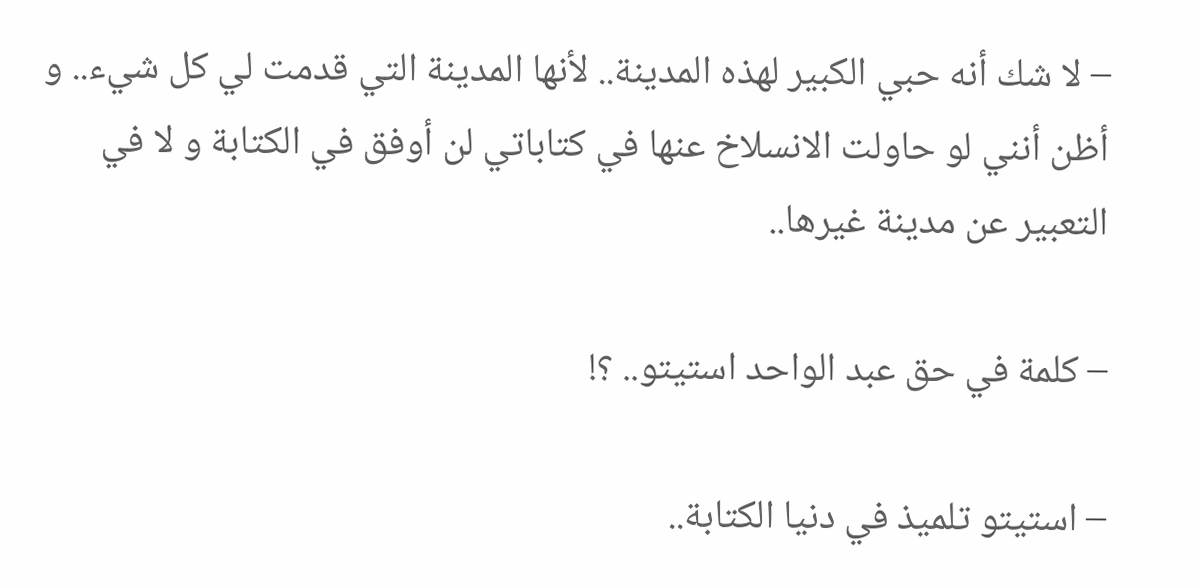– لا شك أنه حبي الكبير لهذه المدينة.. لأنها المدينة التي قدمت لي كل شيء.. و أظن أنني لو حاولت الانسلاخ عنها في كتاباتي لن أوفق في الكتابة و لا في التعبير عن مدينة غيرها..

– كلمة في حق عبد الواحد استيتو.. ؟!

– استيتو تلميذ في دنيا الكتابة..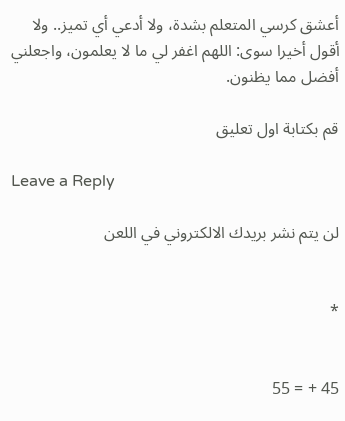أعشق كرسي المتعلم بشدة، ولا أدعي أي تميز.. ولا أقول أخيرا سوى: اللهم اغفر لي ما لا يعلمون، واجعلني أفضل مما يظنون.

قم بكتابة اول تعليق

Leave a Reply

لن يتم نشر بريدك الالكتروني في اللعن


*


45 + = 55